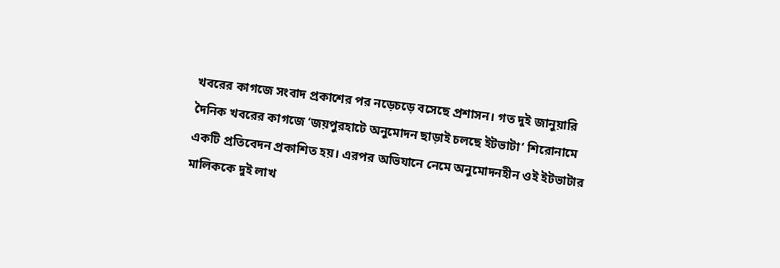খবরের কাগজে সংবাদ প্রকাশের পর নড়েচড়ে বসেছে প্রশাসন। গত দুই জানুয়ারি দৈনিক খবরের কাগজে ‘জয়পুরহাটে অনুমোদন ছাড়াই চলছে ইটভাটা’ শিরোনামে একটি প্রতিবেদন প্রকাশিত হয়। এরপর অভিযানে নেমে অনুমোদনহীন ওই ইটভাটার মালিককে দুই লাখ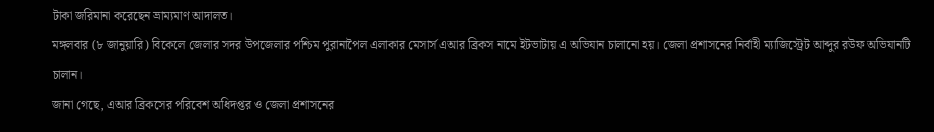টাকা জরিমানা করেছেন ভ্রাম্যমাণ আদালত।
মঙ্গলবার (৮ জানুয়ারি) বিকেলে জেলার সদর উপজেলার পশ্চিম পুরানাপৈল এলাকার মেসার্স এআর ব্রিকস নামে ইটভাটায় এ অভিযান চালানো হয়। জেলা প্রশাসনের নির্বাহী ম্যাজিস্ট্রেট আব্দুর রউফ অভিযানটি চালান।
জানা গেছে, এআর ব্রিকসের পরিবেশ অধিদপ্তর ও জেলা প্রশাসনের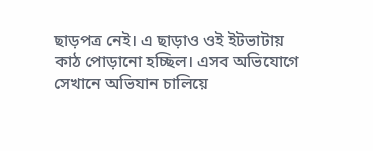ছাড়পত্র নেই। এ ছাড়াও ওই ইটভাটায় কাঠ পোড়ানো হচ্ছিল। এসব অভিযোগে সেখানে অভিযান চালিয়ে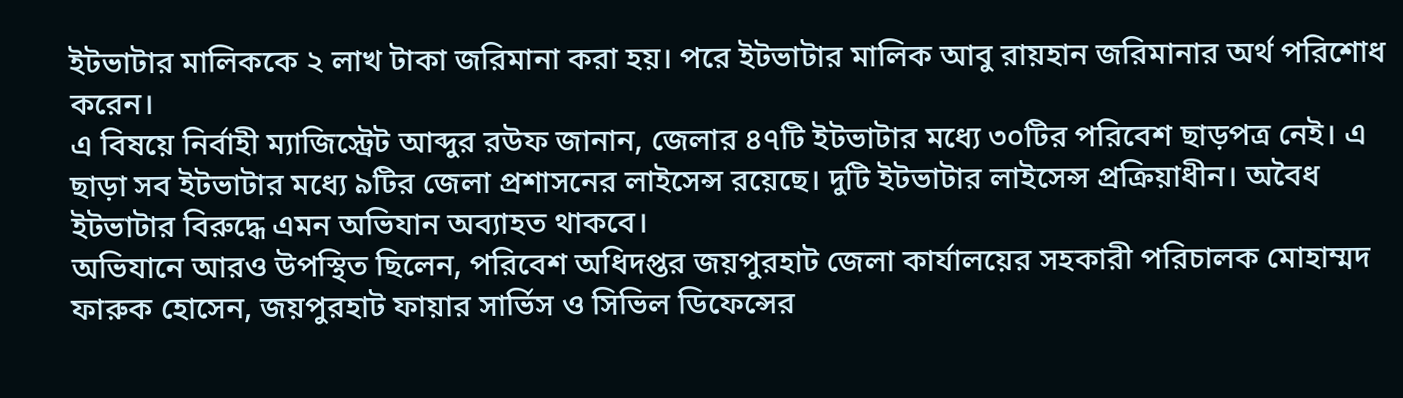ইটভাটার মালিককে ২ লাখ টাকা জরিমানা করা হয়। পরে ইটভাটার মালিক আবু রায়হান জরিমানার অর্থ পরিশোধ করেন।
এ বিষয়ে নির্বাহী ম্যাজিস্ট্রেট আব্দুর রউফ জানান, জেলার ৪৭টি ইটভাটার মধ্যে ৩০টির পরিবেশ ছাড়পত্র নেই। এ ছাড়া সব ইটভাটার মধ্যে ৯টির জেলা প্রশাসনের লাইসেন্স রয়েছে। দুটি ইটভাটার লাইসেন্স প্রক্রিয়াধীন। অবৈধ ইটভাটার বিরুদ্ধে এমন অভিযান অব্যাহত থাকবে।
অভিযানে আরও উপস্থিত ছিলেন, পরিবেশ অধিদপ্তর জয়পুরহাট জেলা কার্যালয়ের সহকারী পরিচালক মোহাম্মদ ফারুক হোসেন, জয়পুরহাট ফায়ার সার্ভিস ও সিভিল ডিফেন্সের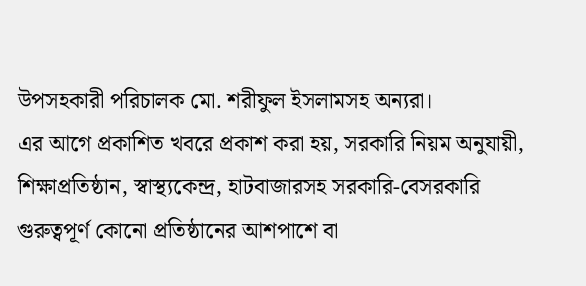উপসহকারী পরিচালক মো. শরীফুল ইসলামসহ অন্যরা।
এর আগে প্রকাশিত খবরে প্রকাশ করা হয়, সরকারি নিয়ম অনুযায়ী, শিক্ষাপ্রতিষ্ঠান, স্বাস্থ্যকেন্দ্র, হাটবাজারসহ সরকারি-বেসরকারি গুরুত্বপূর্ণ কোনো প্রতিষ্ঠানের আশপাশে বা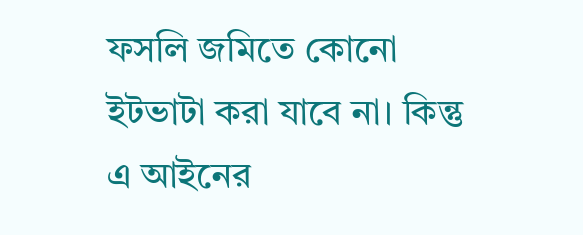ফসলি জমিতে কোনো ইটভাটা করা যাবে না। কিন্তু এ আইনের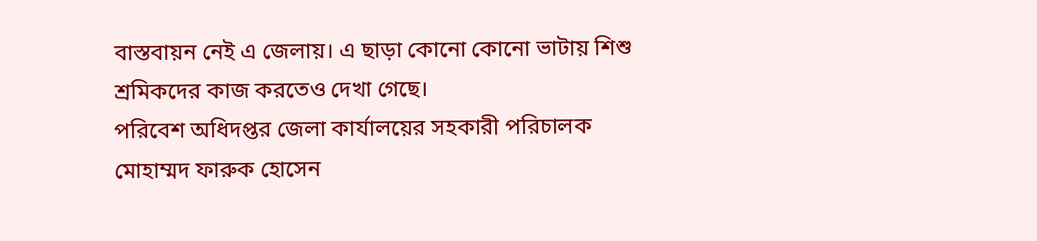বাস্তবায়ন নেই এ জেলায়। এ ছাড়া কোনো কোনো ভাটায় শিশু শ্রমিকদের কাজ করতেও দেখা গেছে।
পরিবেশ অধিদপ্তর জেলা কার্যালয়ের সহকারী পরিচালক মোহাম্মদ ফারুক হোসেন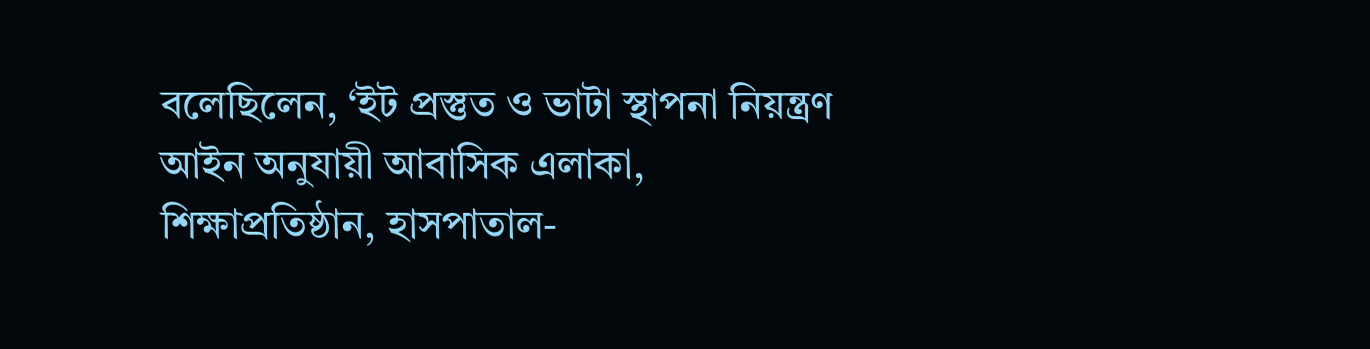বলেছিলেন, ‘ইট প্রস্তুত ও ভাটা স্থাপনা নিয়ন্ত্রণ আইন অনুযায়ী আবাসিক এলাকা, শিক্ষাপ্রতিষ্ঠান, হাসপাতাল-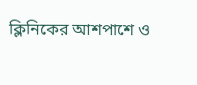ক্লিনিকের আশপাশে ও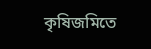কৃষিজমিতে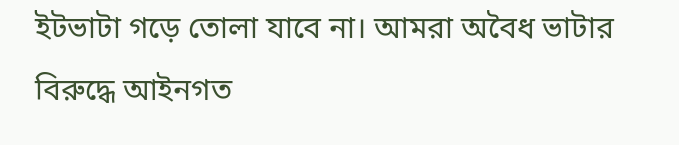ইটভাটা গড়ে তোলা যাবে না। আমরা অবৈধ ভাটার বিরুদ্ধে আইনগত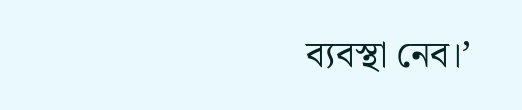ব্যবস্থা নেব।’